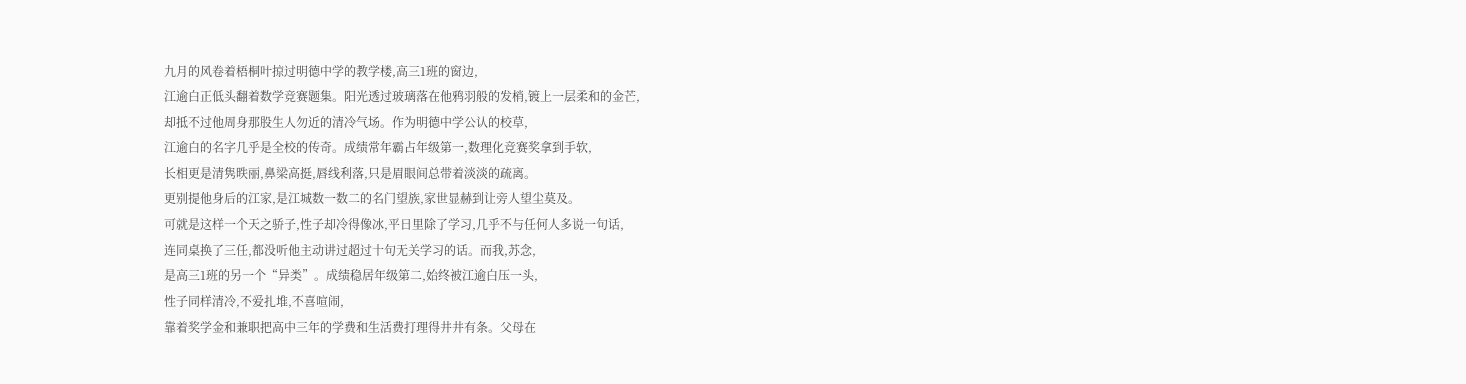九月的风卷着梧桐叶掠过明德中学的教学楼,高三1班的窗边,
江逾白正低头翻着数学竞赛题集。阳光透过玻璃落在他鸦羽般的发梢,镀上一层柔和的金芒,
却抵不过他周身那股生人勿近的清冷气场。作为明德中学公认的校草,
江逾白的名字几乎是全校的传奇。成绩常年霸占年级第一,数理化竞赛奖拿到手软,
长相更是清隽昳丽,鼻梁高挺,唇线利落,只是眉眼间总带着淡淡的疏离。
更别提他身后的江家,是江城数一数二的名门望族,家世显赫到让旁人望尘莫及。
可就是这样一个天之骄子,性子却冷得像冰,平日里除了学习,几乎不与任何人多说一句话,
连同桌换了三任,都没听他主动讲过超过十句无关学习的话。而我,苏念,
是高三1班的另一个“异类”。成绩稳居年级第二,始终被江逾白压一头,
性子同样清冷,不爱扎堆,不喜喧闹,
靠着奖学金和兼职把高中三年的学费和生活费打理得井井有条。父母在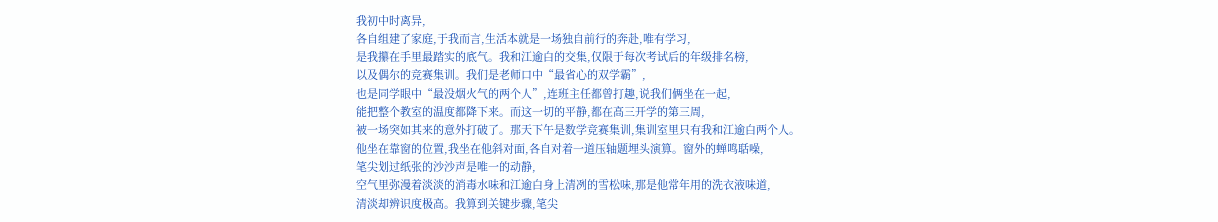我初中时离异,
各自组建了家庭,于我而言,生活本就是一场独自前行的奔赴,唯有学习,
是我攥在手里最踏实的底气。我和江逾白的交集,仅限于每次考试后的年级排名榜,
以及偶尔的竞赛集训。我们是老师口中“最省心的双学霸”,
也是同学眼中“最没烟火气的两个人”,连班主任都曾打趣,说我们俩坐在一起,
能把整个教室的温度都降下来。而这一切的平静,都在高三开学的第三周,
被一场突如其来的意外打破了。那天下午是数学竞赛集训,集训室里只有我和江逾白两个人。
他坐在靠窗的位置,我坐在他斜对面,各自对着一道压轴题埋头演算。窗外的蝉鸣聒噪,
笔尖划过纸张的沙沙声是唯一的动静,
空气里弥漫着淡淡的消毒水味和江逾白身上清冽的雪松味,那是他常年用的洗衣液味道,
清淡却辨识度极高。我算到关键步骤,笔尖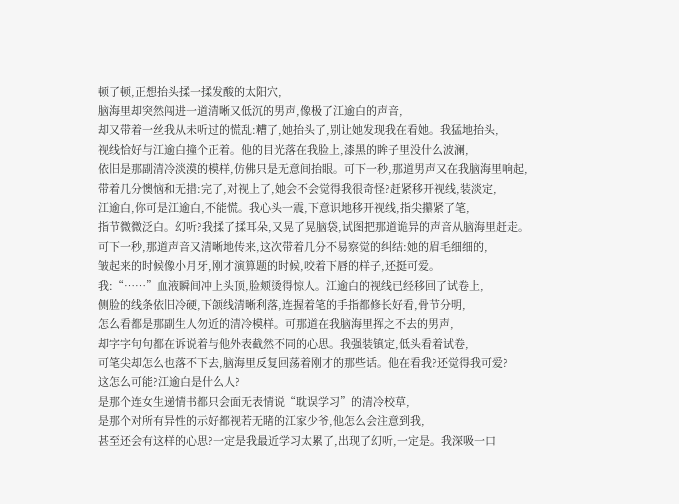顿了顿,正想抬头揉一揉发酸的太阳穴,
脑海里却突然闯进一道清晰又低沉的男声,像极了江逾白的声音,
却又带着一丝我从未听过的慌乱:糟了,她抬头了,别让她发现我在看她。我猛地抬头,
视线恰好与江逾白撞个正着。他的目光落在我脸上,漆黑的眸子里没什么波澜,
依旧是那副清冷淡漠的模样,仿佛只是无意间抬眼。可下一秒,那道男声又在我脑海里响起,
带着几分懊恼和无措:完了,对视上了,她会不会觉得我很奇怪?赶紧移开视线,装淡定,
江逾白,你可是江逾白,不能慌。我心头一震,下意识地移开视线,指尖攥紧了笔,
指节微微泛白。幻听?我揉了揉耳朵,又晃了晃脑袋,试图把那道诡异的声音从脑海里赶走。
可下一秒,那道声音又清晰地传来,这次带着几分不易察觉的纠结:她的眉毛细细的,
皱起来的时候像小月牙,刚才演算题的时候,咬着下唇的样子,还挺可爱。
我:“……”血液瞬间冲上头顶,脸颊烫得惊人。江逾白的视线已经移回了试卷上,
侧脸的线条依旧冷硬,下颌线清晰利落,连握着笔的手指都修长好看,骨节分明,
怎么看都是那副生人勿近的清冷模样。可那道在我脑海里挥之不去的男声,
却字字句句都在诉说着与他外表截然不同的心思。我强装镇定,低头看着试卷,
可笔尖却怎么也落不下去,脑海里反复回荡着刚才的那些话。他在看我?还觉得我可爱?
这怎么可能?江逾白是什么人?
是那个连女生递情书都只会面无表情说“耽误学习”的清冷校草,
是那个对所有异性的示好都视若无睹的江家少爷,他怎么会注意到我,
甚至还会有这样的心思?一定是我最近学习太累了,出现了幻听,一定是。我深吸一口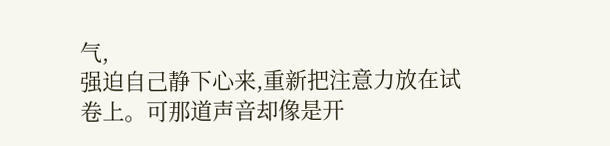气,
强迫自己静下心来,重新把注意力放在试卷上。可那道声音却像是开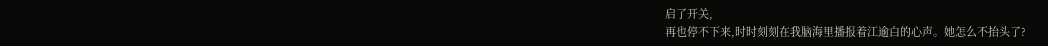启了开关,
再也停不下来,时时刻刻在我脑海里播报着江逾白的心声。她怎么不抬头了?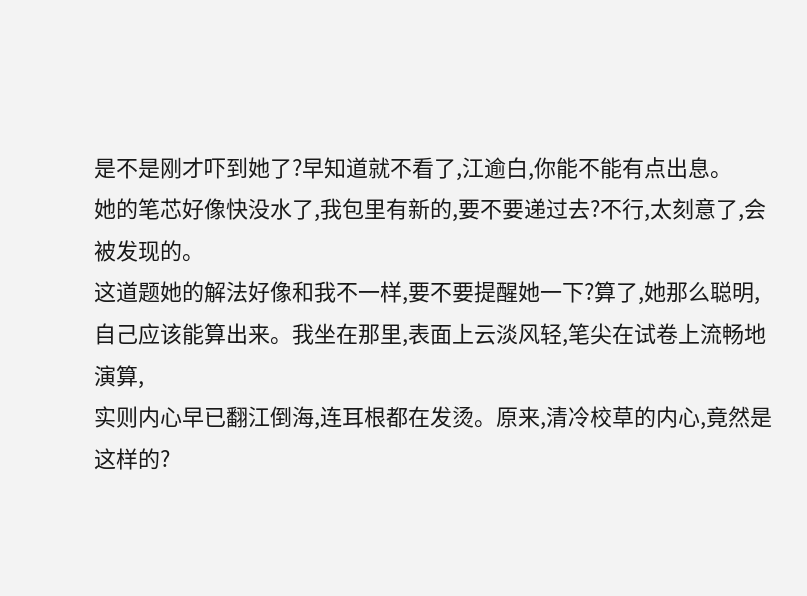是不是刚才吓到她了?早知道就不看了,江逾白,你能不能有点出息。
她的笔芯好像快没水了,我包里有新的,要不要递过去?不行,太刻意了,会被发现的。
这道题她的解法好像和我不一样,要不要提醒她一下?算了,她那么聪明,
自己应该能算出来。我坐在那里,表面上云淡风轻,笔尖在试卷上流畅地演算,
实则内心早已翻江倒海,连耳根都在发烫。原来,清冷校草的内心,竟然是这样的?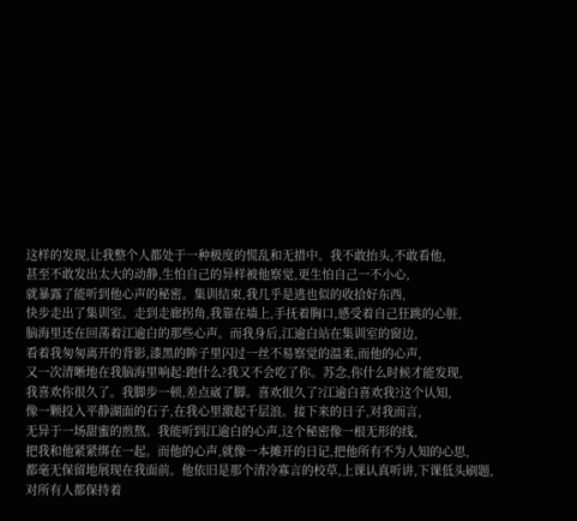这样的发现,让我整个人都处于一种极度的慌乱和无措中。我不敢抬头,不敢看他,
甚至不敢发出太大的动静,生怕自己的异样被他察觉,更生怕自己一不小心,
就暴露了能听到他心声的秘密。集训结束,我几乎是逃也似的收拾好东西,
快步走出了集训室。走到走廊拐角,我靠在墙上,手抚着胸口,感受着自己狂跳的心脏,
脑海里还在回荡着江逾白的那些心声。而我身后,江逾白站在集训室的窗边,
看着我匆匆离开的背影,漆黑的眸子里闪过一丝不易察觉的温柔,而他的心声,
又一次清晰地在我脑海里响起:跑什么?我又不会吃了你。苏念,你什么时候才能发现,
我喜欢你很久了。我脚步一顿,差点崴了脚。喜欢很久了?江逾白喜欢我?这个认知,
像一颗投入平静湖面的石子,在我心里激起千层浪。接下来的日子,对我而言,
无异于一场甜蜜的煎熬。我能听到江逾白的心声,这个秘密像一根无形的线,
把我和他紧紧绑在一起。而他的心声,就像一本摊开的日记,把他所有不为人知的心思,
都毫无保留地展现在我面前。他依旧是那个清冷寡言的校草,上课认真听讲,下课低头刷题,
对所有人都保持着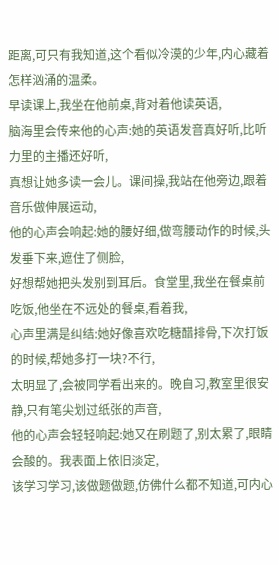距离,可只有我知道,这个看似冷漠的少年,内心藏着怎样汹涌的温柔。
早读课上,我坐在他前桌,背对着他读英语,
脑海里会传来他的心声:她的英语发音真好听,比听力里的主播还好听,
真想让她多读一会儿。课间操,我站在他旁边,跟着音乐做伸展运动,
他的心声会响起:她的腰好细,做弯腰动作的时候,头发垂下来,遮住了侧脸,
好想帮她把头发别到耳后。食堂里,我坐在餐桌前吃饭,他坐在不远处的餐桌,看着我,
心声里满是纠结:她好像喜欢吃糖醋排骨,下次打饭的时候,帮她多打一块?不行,
太明显了,会被同学看出来的。晚自习,教室里很安静,只有笔尖划过纸张的声音,
他的心声会轻轻响起:她又在刷题了,别太累了,眼睛会酸的。我表面上依旧淡定,
该学习学习,该做题做题,仿佛什么都不知道,可内心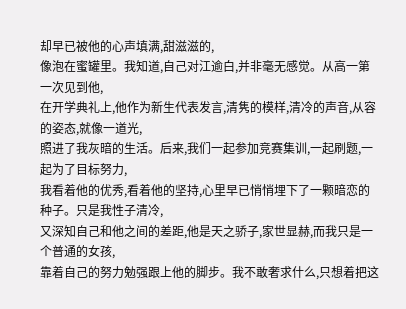却早已被他的心声填满,甜滋滋的,
像泡在蜜罐里。我知道,自己对江逾白,并非毫无感觉。从高一第一次见到他,
在开学典礼上,他作为新生代表发言,清隽的模样,清冷的声音,从容的姿态,就像一道光,
照进了我灰暗的生活。后来,我们一起参加竞赛集训,一起刷题,一起为了目标努力,
我看着他的优秀,看着他的坚持,心里早已悄悄埋下了一颗暗恋的种子。只是我性子清冷,
又深知自己和他之间的差距,他是天之骄子,家世显赫,而我只是一个普通的女孩,
靠着自己的努力勉强跟上他的脚步。我不敢奢求什么,只想着把这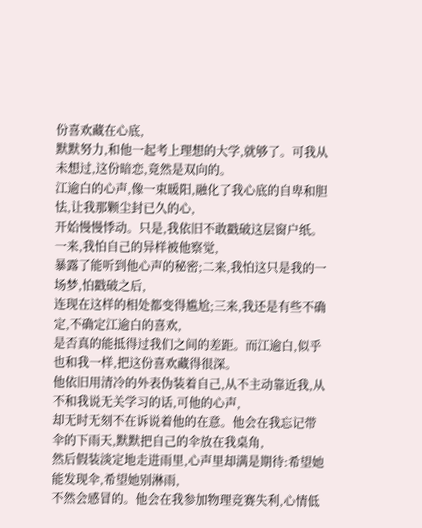份喜欢藏在心底,
默默努力,和他一起考上理想的大学,就够了。可我从未想过,这份暗恋,竟然是双向的。
江逾白的心声,像一束暖阳,融化了我心底的自卑和胆怯,让我那颗尘封已久的心,
开始慢慢悸动。只是,我依旧不敢戳破这层窗户纸。一来,我怕自己的异样被他察觉,
暴露了能听到他心声的秘密;二来,我怕这只是我的一场梦,怕戳破之后,
连现在这样的相处都变得尴尬;三来,我还是有些不确定,不确定江逾白的喜欢,
是否真的能抵得过我们之间的差距。而江逾白,似乎也和我一样,把这份喜欢藏得很深。
他依旧用清冷的外表伪装着自己,从不主动靠近我,从不和我说无关学习的话,可他的心声,
却无时无刻不在诉说着他的在意。他会在我忘记带伞的下雨天,默默把自己的伞放在我桌角,
然后假装淡定地走进雨里,心声里却满是期待:希望她能发现伞,希望她别淋雨,
不然会感冒的。他会在我参加物理竞赛失利,心情低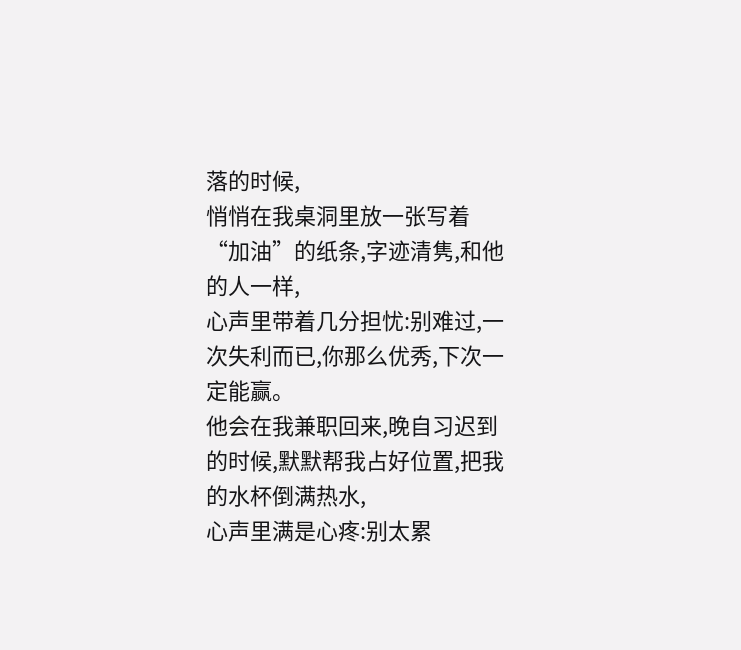落的时候,
悄悄在我桌洞里放一张写着“加油”的纸条,字迹清隽,和他的人一样,
心声里带着几分担忧:别难过,一次失利而已,你那么优秀,下次一定能赢。
他会在我兼职回来,晚自习迟到的时候,默默帮我占好位置,把我的水杯倒满热水,
心声里满是心疼:别太累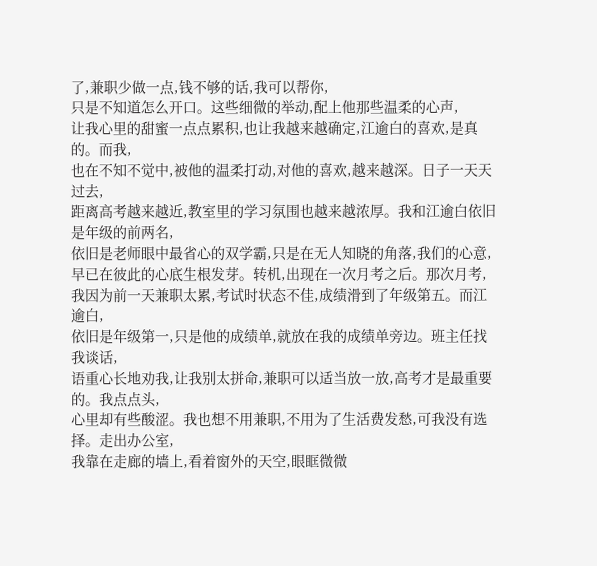了,兼职少做一点,钱不够的话,我可以帮你,
只是不知道怎么开口。这些细微的举动,配上他那些温柔的心声,
让我心里的甜蜜一点点累积,也让我越来越确定,江逾白的喜欢,是真的。而我,
也在不知不觉中,被他的温柔打动,对他的喜欢,越来越深。日子一天天过去,
距离高考越来越近,教室里的学习氛围也越来越浓厚。我和江逾白依旧是年级的前两名,
依旧是老师眼中最省心的双学霸,只是在无人知晓的角落,我们的心意,
早已在彼此的心底生根发芽。转机,出现在一次月考之后。那次月考,
我因为前一天兼职太累,考试时状态不佳,成绩滑到了年级第五。而江逾白,
依旧是年级第一,只是他的成绩单,就放在我的成绩单旁边。班主任找我谈话,
语重心长地劝我,让我别太拼命,兼职可以适当放一放,高考才是最重要的。我点点头,
心里却有些酸涩。我也想不用兼职,不用为了生活费发愁,可我没有选择。走出办公室,
我靠在走廊的墙上,看着窗外的天空,眼眶微微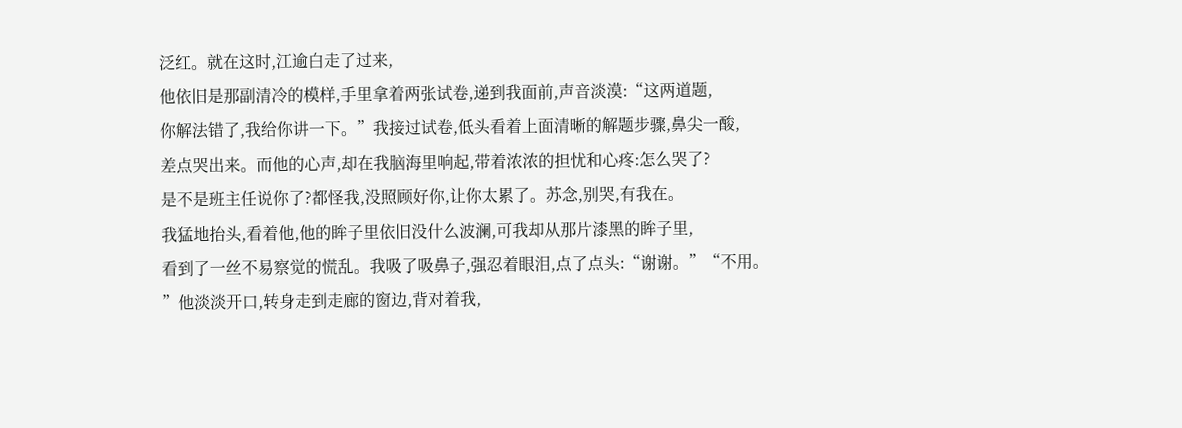泛红。就在这时,江逾白走了过来,
他依旧是那副清冷的模样,手里拿着两张试卷,递到我面前,声音淡漠:“这两道题,
你解法错了,我给你讲一下。”我接过试卷,低头看着上面清晰的解题步骤,鼻尖一酸,
差点哭出来。而他的心声,却在我脑海里响起,带着浓浓的担忧和心疼:怎么哭了?
是不是班主任说你了?都怪我,没照顾好你,让你太累了。苏念,别哭,有我在。
我猛地抬头,看着他,他的眸子里依旧没什么波澜,可我却从那片漆黑的眸子里,
看到了一丝不易察觉的慌乱。我吸了吸鼻子,强忍着眼泪,点了点头:“谢谢。”“不用。
”他淡淡开口,转身走到走廊的窗边,背对着我,